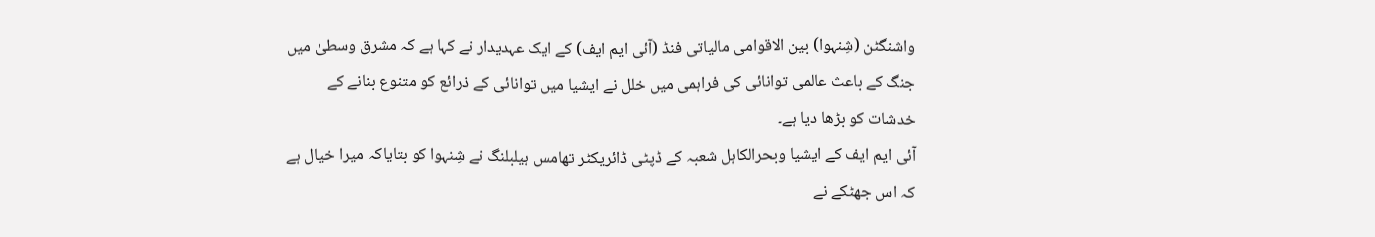واشنگٹن (شِنہوا) بین الاقوامی مالیاتی فنڈ (آئی ایم ایف) کے ایک عہدیدار نے کہا ہے کہ مشرق وسطیٰ میں جنگ کے باعث عالمی توانائی کی فراہمی میں خلل نے ایشیا میں توانائی کے ذرائع کو متنوع بنانے کے خدشات کو بڑھا دیا ہے۔
آئی ایم ایف کے ایشیا وبحرالکاہل شعبہ کے ڈپٹی ڈائریکٹر تھامس ہیلبلنگ نے شِنہوا کو بتایاکہ میرا خیال ہے کہ اس جھٹکے نے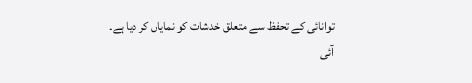توانائی کے تحفظ سے متعلق خدشات کو نمایاں کر دیا ہے۔
آئی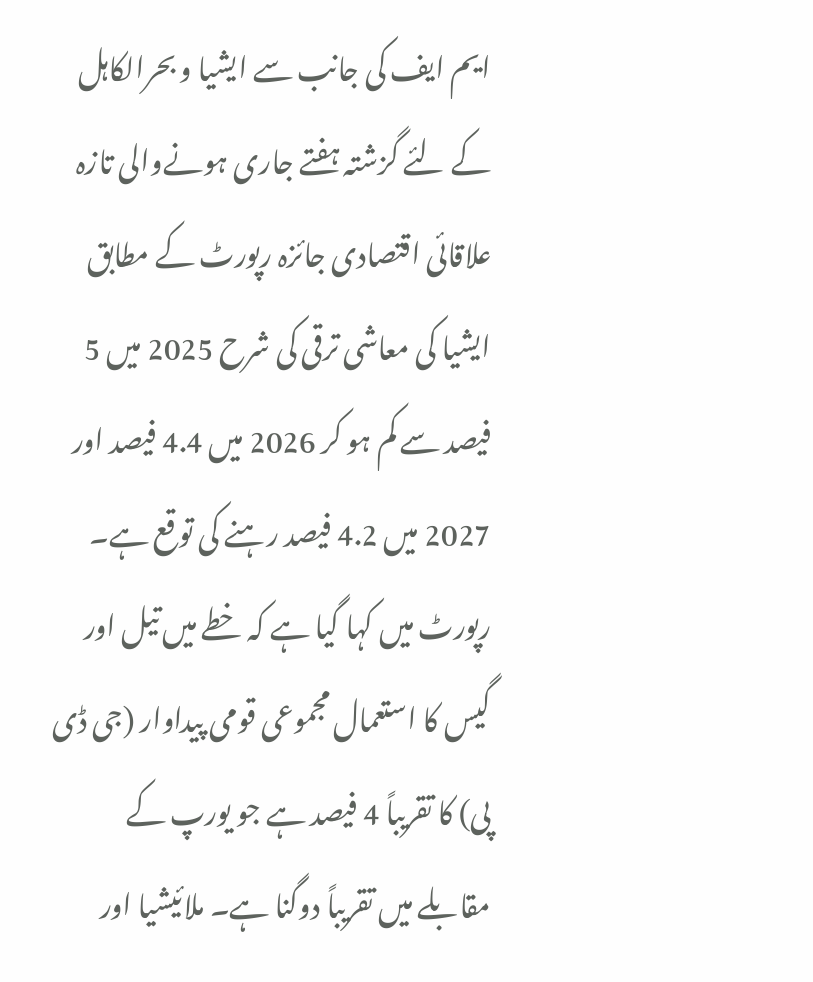ایم ایف کی جانب سے ایشیا و بحرالکاہل کے لئے گزشتہ ہفتے جاری ہونےوالی تازہ علاقائی اقتصادی جائزہ رپورٹ کے مطابق ایشیا کی معاشی ترقی کی شرح 2025 میں 5 فیصد سے کم ہو کر 2026 میں 4.4 فیصد اور 2027 میں 4.2 فیصد رہنے کی توقع ہے۔
رپورٹ میں کہا گیا ہے کہ خطے میں تیل اور گیس کا استعمال مجموعی قومی پیداوار (جی ڈی پی) کا تقریباً 4 فیصد ہے جو یورپ کے مقابلے میں تقریباً دوگنا ہے۔ ملائیشیا اور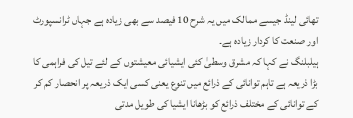تھائی لینڈ جیسے ممالک میں یہ شرح 10 فیصد سے بھی زیادہ ہے جہاں ٹرانسپورٹ اور صنعت کا کردار زیادہ ہے۔
ہیلبلنگ نے کہا کہ مشرق وسطیٰ کئی ایشیائی معیشتوں کے لئے تیل کی فراہمی کا بڑا ذریعہ ہے تاہم توانائی کے ذرائع میں تنوع یعنی کسی ایک ذریعہ پر انحصار کم کر کے توانائی کے مختلف ذرائع کو بڑھانا ایشیا کی طویل مدتی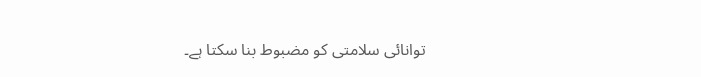توانائی سلامتی کو مضبوط بنا سکتا ہے۔